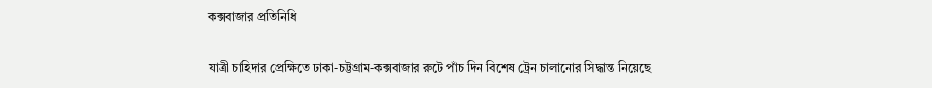কক্সবাজার প্রতিনিধি

যাত্রী চাহিদার প্রেক্ষিতে ঢাকা-চট্টগ্রাম-কক্সবাজার রুটে পাঁচ দিন বিশেষ ট্রেন চালানোর সিদ্ধান্ত নিয়েছে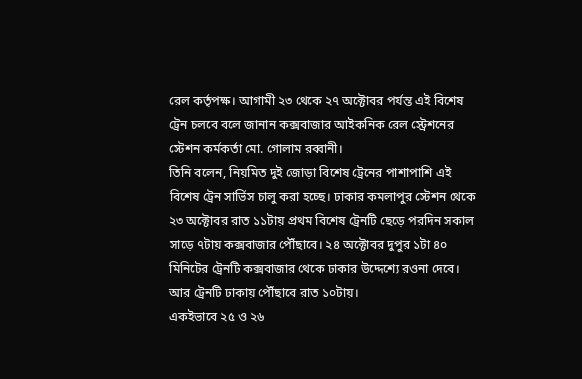রেল কর্তৃপক্ষ। আগামী ২৩ থেকে ২৭ অক্টোবর পর্যন্ত এই বিশেষ ট্রেন চলবে বলে জানান কক্সবাজার আইকনিক রেল স্ট্রেশনের স্টেশন কর্মকর্তা মো. গোলাম রব্বানী।
তিনি বলেন, নিয়মিত দুই জোড়া বিশেষ ট্রেনের পাশাপাশি এই বিশেষ ট্রেন সার্ভিস চালু করা হচ্ছে। ঢাকার কমলাপুর স্টেশন থেকে ২৩ অক্টোবর রাত ১১টায় প্রথম বিশেষ ট্রেনটি ছেড়ে পরদিন সকাল সাড়ে ৭টায় কক্সবাজার পৌঁছাবে। ২৪ অক্টোবর দুপুর ১টা ৪০ মিনিটের ট্রেনটি কক্সবাজার থেকে ঢাকার উদ্দেশ্যে রওনা দেবে। আর ট্রেনটি ঢাকায় পৌঁছাবে রাত ১০টায়।
একইভাবে ২৫ ও ২৬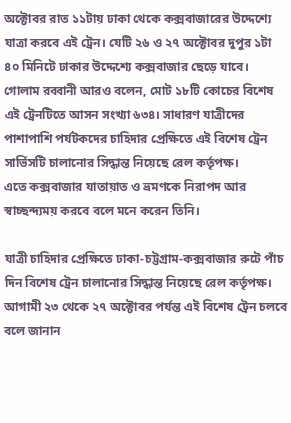অক্টোবর রাত ১১টায় ঢাকা থেকে কক্সবাজারের উদ্দেশ্যে যাত্রা করবে এই ট্রেন। যেটি ২৬ ও ২৭ অক্টোবর দুপুর ১টা ৪০ মিনিটে ঢাকার উদ্দেশ্যে কক্সবাজার ছেড়ে যাবে।
গোলাম রব্বানী আরও বলেন, মোট ১৮টি কোচের বিশেষ এই ট্রেনটিতে আসন সংখ্যা ৬৩৪। সাধারণ যাত্রীদের পাশাপাশি পর্যটকদের চাহিদার প্রেক্ষিতে এই বিশেষ ট্রেন সার্ভিসটি চালানোর সিদ্ধান্ত নিয়েছে রেল কর্তৃপক্ষ।
এতে কক্সবাজার যাতায়াত ও ভ্রমণকে নিরাপদ আর স্বাচ্ছন্দ্যময় করবে বলে মনে করেন তিনি।

যাত্রী চাহিদার প্রেক্ষিতে ঢাকা-চট্টগ্রাম-কক্সবাজার রুটে পাঁচ দিন বিশেষ ট্রেন চালানোর সিদ্ধান্ত নিয়েছে রেল কর্তৃপক্ষ। আগামী ২৩ থেকে ২৭ অক্টোবর পর্যন্ত এই বিশেষ ট্রেন চলবে বলে জানান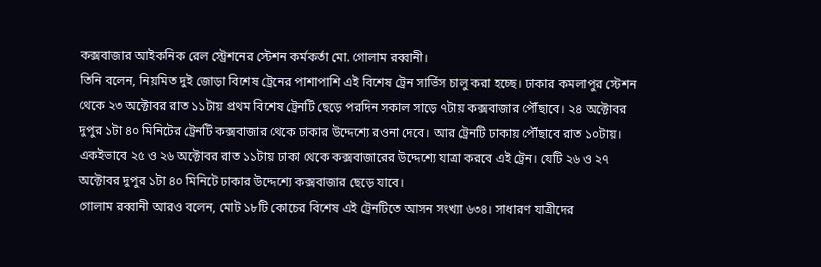কক্সবাজার আইকনিক রেল স্ট্রেশনের স্টেশন কর্মকর্তা মো. গোলাম রব্বানী।
তিনি বলেন, নিয়মিত দুই জোড়া বিশেষ ট্রেনের পাশাপাশি এই বিশেষ ট্রেন সার্ভিস চালু করা হচ্ছে। ঢাকার কমলাপুর স্টেশন থেকে ২৩ অক্টোবর রাত ১১টায় প্রথম বিশেষ ট্রেনটি ছেড়ে পরদিন সকাল সাড়ে ৭টায় কক্সবাজার পৌঁছাবে। ২৪ অক্টোবর দুপুর ১টা ৪০ মিনিটের ট্রেনটি কক্সবাজার থেকে ঢাকার উদ্দেশ্যে রওনা দেবে। আর ট্রেনটি ঢাকায় পৌঁছাবে রাত ১০টায়।
একইভাবে ২৫ ও ২৬ অক্টোবর রাত ১১টায় ঢাকা থেকে কক্সবাজারের উদ্দেশ্যে যাত্রা করবে এই ট্রেন। যেটি ২৬ ও ২৭ অক্টোবর দুপুর ১টা ৪০ মিনিটে ঢাকার উদ্দেশ্যে কক্সবাজার ছেড়ে যাবে।
গোলাম রব্বানী আরও বলেন, মোট ১৮টি কোচের বিশেষ এই ট্রেনটিতে আসন সংখ্যা ৬৩৪। সাধারণ যাত্রীদের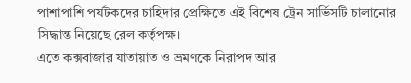পাশাপাশি পর্যটকদের চাহিদার প্রেক্ষিতে এই বিশেষ ট্রেন সার্ভিসটি চালানোর সিদ্ধান্ত নিয়েছে রেল কর্তৃপক্ষ।
এতে কক্সবাজার যাতায়াত ও ভ্রমণকে নিরাপদ আর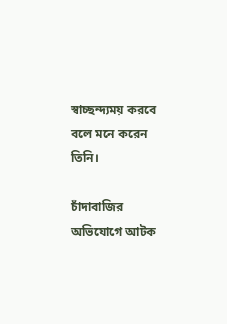স্বাচ্ছন্দ্যময় করবে বলে মনে করেন তিনি।

চাঁদাবাজির অভিযোগে আটক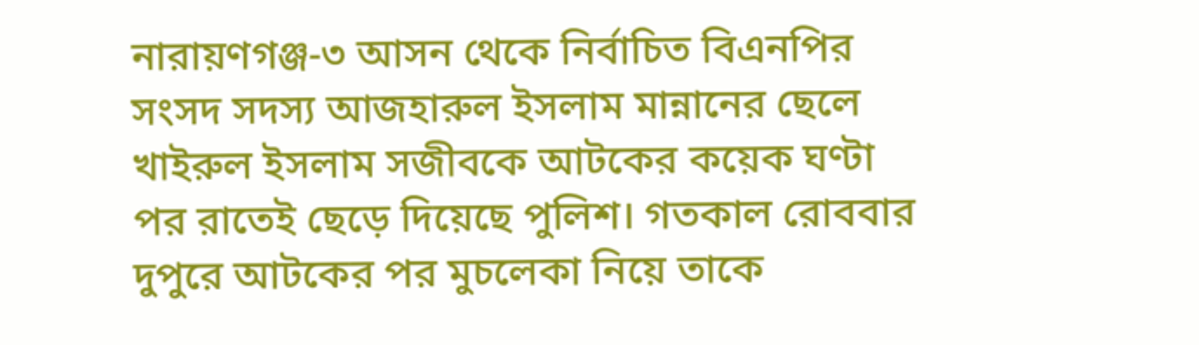নারায়ণগঞ্জ-৩ আসন থেকে নির্বাচিত বিএনপির সংসদ সদস্য আজহারুল ইসলাম মান্নানের ছেলে খাইরুল ইসলাম সজীবকে আটকের কয়েক ঘণ্টা পর রাতেই ছেড়ে দিয়েছে পুলিশ। গতকাল রোববার দুপুরে আটকের পর মুচলেকা নিয়ে তাকে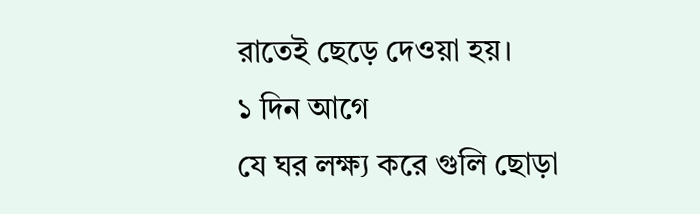রাতেই ছেড়ে দেওয়া হয়।
১ দিন আগে
যে ঘর লক্ষ্য করে গুলি ছোড়া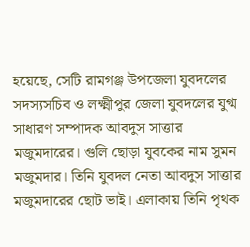হয়েছে, সেটি রামগঞ্জ উপজেলা যুবদলের সদস্যসচিব ও লক্ষ্মীপুর জেলা যুবদলের যুগ্ম সাধারণ সম্পাদক আবদুস সাত্তার মজুমদারের। গুলি ছোড়া যুবকের নাম সুমন মজুমদার। তিনি যুবদল নেতা আবদুস সাত্তার মজুমদারের ছোট ভাই। এলাকায় তিনি পৃথক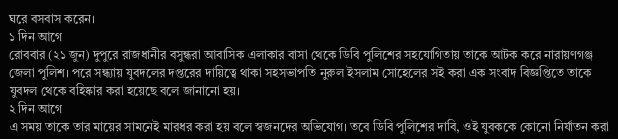ঘরে বসবাস করেন।
১ দিন আগে
রোববার (২১ জুন) দুপুরে রাজধানীর বসুন্ধরা আবাসিক এলাকার বাসা থেকে ডিবি পুলিশের সহযোগিতায় তাকে আটক করে নারায়ণগঞ্জ জেলা পুলিশ। পরে সন্ধ্যায় যুবদলের দপ্তরের দায়িত্বে থাকা সহসভাপতি নুরুল ইসলাম সোহেলের সই করা এক সংবাদ বিজ্ঞপ্তিতে তাকে যুবদল থেকে বহিষ্কার করা হয়েছে বলে জানানো হয়।
২ দিন আগে
এ সময় তাকে তার মায়ের সামনেই মারধর করা হয় বলে স্বজনদের অভিযোগ। তবে ডিবি পুলিশের দাবি, ওই যুবককে কোনো নির্যাতন করা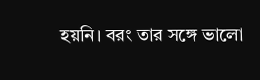হয়নি। বরং তার সঙ্গে ভালো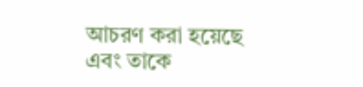আচরণ করা হয়েছে এবং তাকে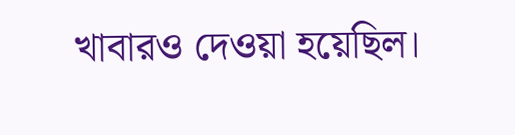খাবারও দেওয়া হয়েছিল।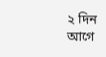২ দিন আগে